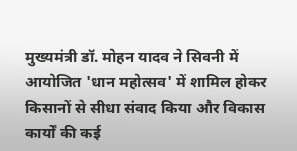मुख्यमंत्री डॉ. मोहन यादव ने सिवनी में आयोजित 'धान महोत्सव' में शामिल होकर किसानों से सीधा संवाद किया और विकास कार्यों की कई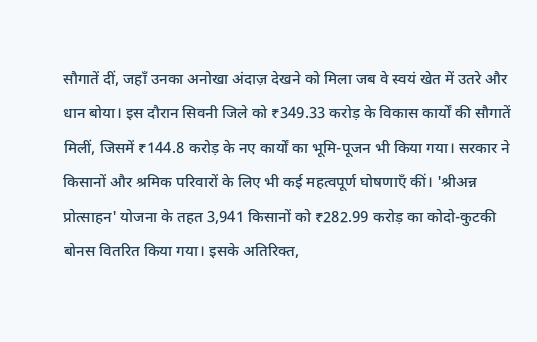सौगातें दीं, जहाँ उनका अनोखा अंदाज़ देखने को मिला जब वे स्वयं खेत में उतरे और धान बोया। इस दौरान सिवनी जिले को ₹349.33 करोड़ के विकास कार्यों की सौगातें मिलीं, जिसमें ₹144.8 करोड़ के नए कार्यों का भूमि-पूजन भी किया गया। सरकार ने किसानों और श्रमिक परिवारों के लिए भी कई महत्वपूर्ण घोषणाएँ कीं। 'श्रीअन्न प्रोत्साहन' योजना के तहत 3,941 किसानों को ₹282.99 करोड़ का कोदो-कुटकी बोनस वितरित किया गया। इसके अतिरिक्त,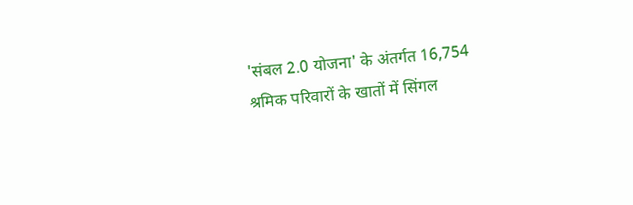'संबल 2.0 योजना' के अंतर्गत 16,754 श्रमिक परिवारों के खातों में सिंगल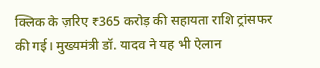क्लिक के ज़रिए ₹365 करोड़ की सहायता राशि ट्रांसफर की गई। मुख्यमंत्री डॉ. यादव ने यह भी ऐलान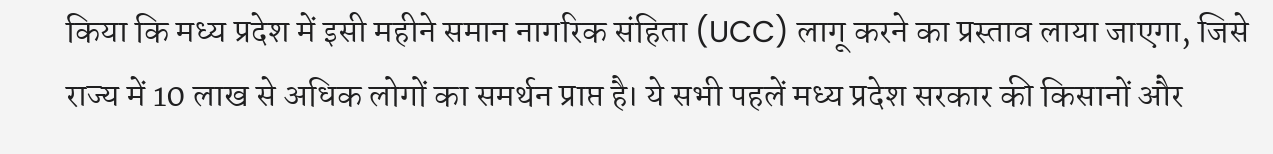किया कि मध्य प्रदेश में इसी महीने समान नागरिक संहिता (UCC) लागू करने का प्रस्ताव लाया जाएगा, जिसे राज्य में 10 लाख से अधिक लोगों का समर्थन प्राप्त है। ये सभी पहलें मध्य प्रदेश सरकार की किसानों और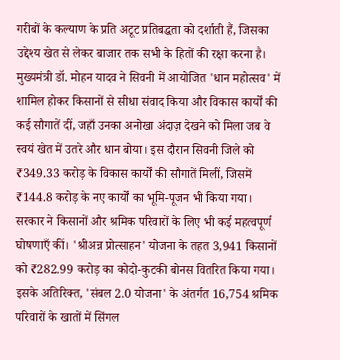गरीबों के कल्याण के प्रति अटूट प्रतिबद्धता को दर्शाती हैं, जिसका उद्देश्य खेत से लेकर बाजार तक सभी के हितों की रक्षा करना है।
मुख्यमंत्री डॉ. मोहन यादव ने सिवनी में आयोजित 'धान महोत्सव' में शामिल होकर किसानों से सीधा संवाद किया और विकास कार्यों की कई सौगातें दीं, जहाँ उनका अनोखा अंदाज़ देखने को मिला जब वे स्वयं खेत में उतरे और धान बोया। इस दौरान सिवनी जिले को ₹349.33 करोड़ के विकास कार्यों की सौगातें मिलीं, जिसमें ₹144.8 करोड़ के नए कार्यों का भूमि-पूजन भी किया गया। सरकार ने किसानों और श्रमिक परिवारों के लिए भी कई महत्वपूर्ण घोषणाएँ कीं। 'श्रीअन्न प्रोत्साहन' योजना के तहत 3,941 किसानों को ₹282.99 करोड़ का कोदो-कुटकी बोनस वितरित किया गया। इसके अतिरिक्त, 'संबल 2.0 योजना' के अंतर्गत 16,754 श्रमिक परिवारों के खातों में सिंगल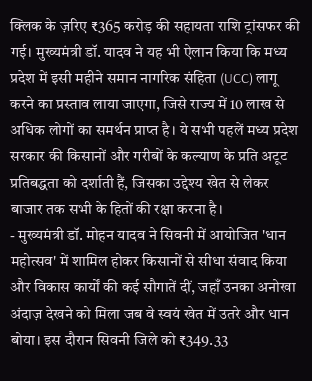क्लिक के ज़रिए ₹365 करोड़ की सहायता राशि ट्रांसफर की गई। मुख्यमंत्री डॉ. यादव ने यह भी ऐलान किया कि मध्य प्रदेश में इसी महीने समान नागरिक संहिता (UCC) लागू करने का प्रस्ताव लाया जाएगा, जिसे राज्य में 10 लाख से अधिक लोगों का समर्थन प्राप्त है। ये सभी पहलें मध्य प्रदेश सरकार की किसानों और गरीबों के कल्याण के प्रति अटूट प्रतिबद्धता को दर्शाती हैं, जिसका उद्देश्य खेत से लेकर बाजार तक सभी के हितों की रक्षा करना है।
- मुख्यमंत्री डॉ. मोहन यादव ने सिवनी में आयोजित 'धान महोत्सव' में शामिल होकर किसानों से सीधा संवाद किया और विकास कार्यों की कई सौगातें दीं, जहाँ उनका अनोखा अंदाज़ देखने को मिला जब वे स्वयं खेत में उतरे और धान बोया। इस दौरान सिवनी जिले को ₹349.33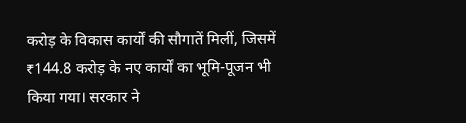करोड़ के विकास कार्यों की सौगातें मिलीं, जिसमें ₹144.8 करोड़ के नए कार्यों का भूमि-पूजन भी किया गया। सरकार ने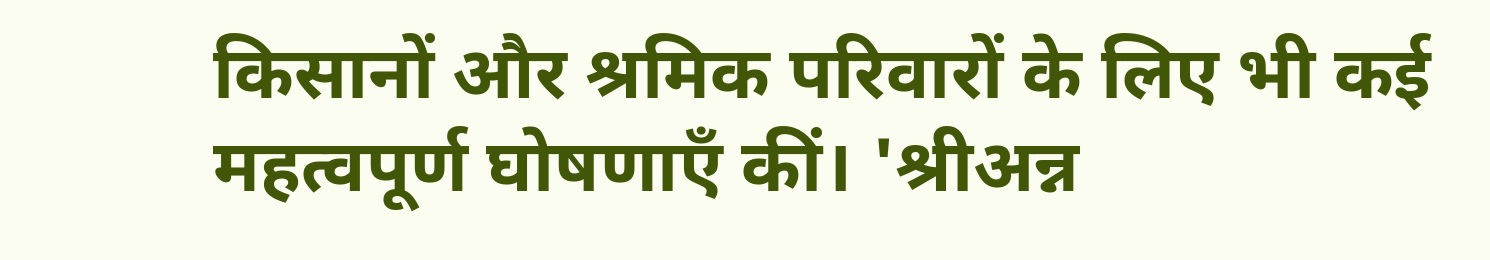किसानों और श्रमिक परिवारों के लिए भी कई महत्वपूर्ण घोषणाएँ कीं। 'श्रीअन्न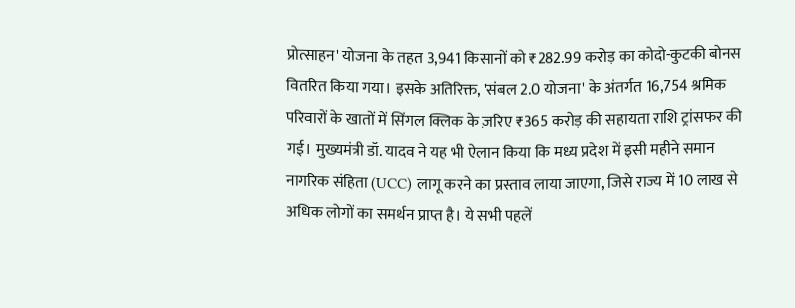प्रोत्साहन' योजना के तहत 3,941 किसानों को ₹282.99 करोड़ का कोदो-कुटकी बोनस वितरित किया गया। इसके अतिरिक्त, 'संबल 2.0 योजना' के अंतर्गत 16,754 श्रमिक परिवारों के खातों में सिंगल क्लिक के ज़रिए ₹365 करोड़ की सहायता राशि ट्रांसफर की गई। मुख्यमंत्री डॉ. यादव ने यह भी ऐलान किया कि मध्य प्रदेश में इसी महीने समान नागरिक संहिता (UCC) लागू करने का प्रस्ताव लाया जाएगा, जिसे राज्य में 10 लाख से अधिक लोगों का समर्थन प्राप्त है। ये सभी पहलें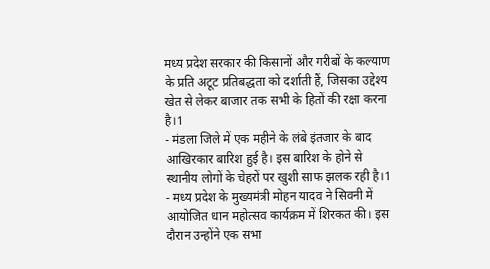मध्य प्रदेश सरकार की किसानों और गरीबों के कल्याण के प्रति अटूट प्रतिबद्धता को दर्शाती हैं, जिसका उद्देश्य खेत से लेकर बाजार तक सभी के हितों की रक्षा करना है।1
- मंडला जिले में एक महीने के लंबे इंतजार के बाद आखिरकार बारिश हुई है। इस बारिश के होने से स्थानीय लोगों के चेहरों पर खुशी साफ झलक रही है।1
- मध्य प्रदेश के मुख्यमंत्री मोहन यादव ने सिवनी में आयोजित धान महोत्सव कार्यक्रम में शिरकत की। इस दौरान उन्होंने एक सभा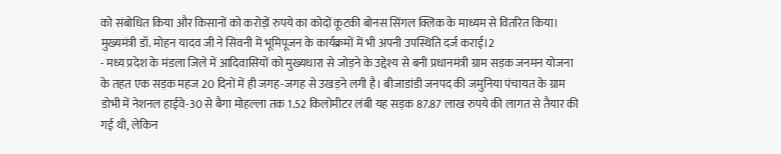को संबोधित किया और किसानों को करोड़ों रुपये का कोदों कूटकी बोनस सिंगल क्लिक के माध्यम से वितरित किया। मुख्यमंत्री डॉ. मोहन यादव जी ने सिवनी में भूमिपूजन के कार्यक्रमों में भी अपनी उपस्थिति दर्ज कराई।2
- मध्य प्रदेश के मंडला जिले में आदिवासियों को मुख्यधारा से जोड़ने के उद्देश्य से बनी प्रधानमंत्री ग्राम सड़क जनमन योजना के तहत एक सड़क महज 20 दिनों में ही जगह-जगह से उखड़ने लगी है। बीजाडांडी जनपद की जमुनिया पंचायत के ग्राम डोभी में नेशनल हाईवे-30 से बैगा मोहल्ला तक 1.52 किलोमीटर लंबी यह सड़क 87.87 लाख रुपये की लागत से तैयार की गई थी, लेकिन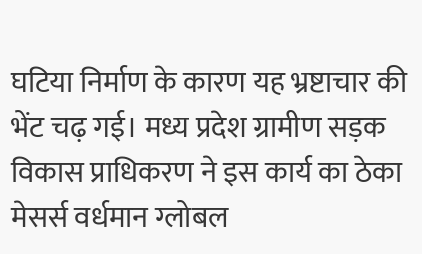घटिया निर्माण के कारण यह भ्रष्टाचार की भेंट चढ़ गई। मध्य प्रदेश ग्रामीण सड़क विकास प्राधिकरण ने इस कार्य का ठेका मेसर्स वर्धमान ग्लोबल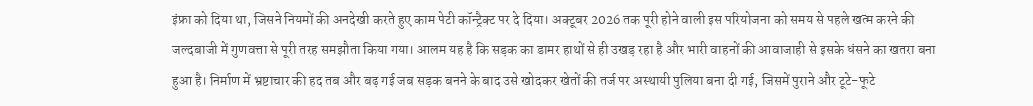इंफ्रा को दिया था, जिसने नियमों की अनदेखी करते हुए काम पेटी कॉन्ट्रैक्ट पर दे दिया। अक्टूबर 2026 तक पूरी होने वाली इस परियोजना को समय से पहले खत्म करने की जल्दबाजी में गुणवत्ता से पूरी तरह समझौता किया गया। आलम यह है कि सड़क का डामर हाथों से ही उखड़ रहा है और भारी वाहनों की आवाजाही से इसके धंसने का खतरा बना हुआ है। निर्माण में भ्रष्टाचार की हद तब और बढ़ गई जब सड़क बनने के बाद उसे खोदकर खेतों की तर्ज पर अस्थायी पुलिया बना दी गई, जिसमें पुराने और टूटे-फूटे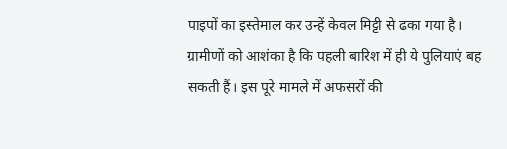पाइपों का इस्तेमाल कर उन्हें केवल मिट्टी से ढका गया है। ग्रामीणों को आशंका है कि पहली बारिश में ही ये पुलियाएं बह सकती हैं। इस पूरे मामले में अफसरों की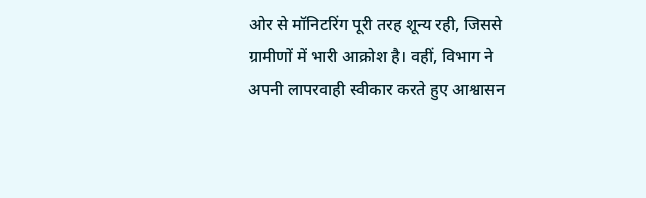ओर से मॉनिटरिंग पूरी तरह शून्य रही, जिससे ग्रामीणों में भारी आक्रोश है। वहीं, विभाग ने अपनी लापरवाही स्वीकार करते हुए आश्वासन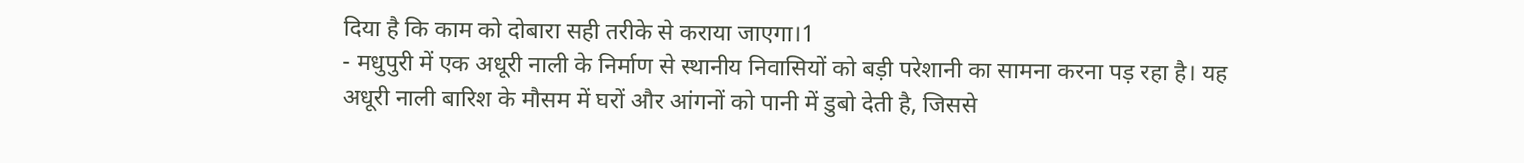दिया है कि काम को दोबारा सही तरीके से कराया जाएगा।1
- मधुपुरी में एक अधूरी नाली के निर्माण से स्थानीय निवासियों को बड़ी परेशानी का सामना करना पड़ रहा है। यह अधूरी नाली बारिश के मौसम में घरों और आंगनों को पानी में डुबो देती है, जिससे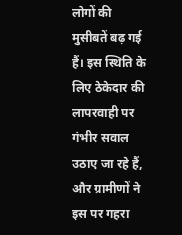लोगों की मुसीबतें बढ़ गई हैं। इस स्थिति के लिए ठेकेदार की लापरवाही पर गंभीर सवाल उठाए जा रहे हैं, और ग्रामीणों ने इस पर गहरा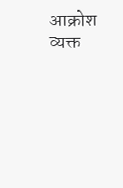आक्रोश व्यक्त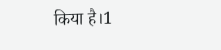किया है।1